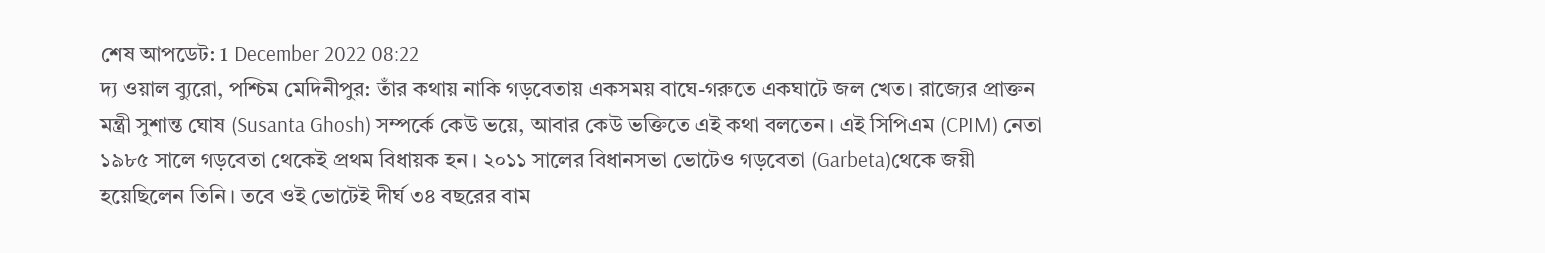শেষ আপডেট: 1 December 2022 08:22
দ্য ওয়াল ব্যুরো, পশ্চিম মেদিনীপুর: তাঁর কথায় নাকি গড়বেতায় একসময় বাঘে-গরুতে একঘাটে জল খেত। রাজ্যের প্রাক্তন মন্ত্রী সুশান্ত ঘোষ (Susanta Ghosh) সম্পর্কে কেউ ভয়ে, আবার কেউ ভক্তিতে এই কথা বলতেন। এই সিপিএম (CPIM) নেতা ১৯৮৫ সালে গড়বেতা থেকেই প্রথম বিধায়ক হন। ২০১১ সালের বিধানসভা ভোটেও গড়বেতা (Garbeta)থেকে জয়ী হয়েছিলেন তিনি। তবে ওই ভোটেই দীর্ঘ ৩৪ বছরের বাম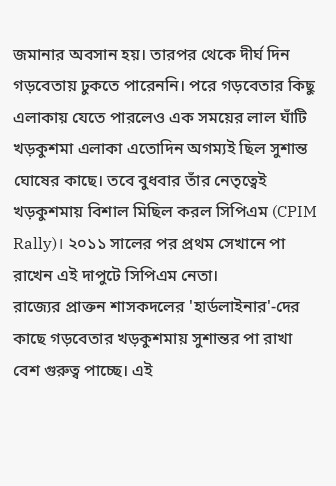জমানার অবসান হয়। তারপর থেকে দীর্ঘ দিন গড়বেতায় ঢুকতে পারেননি। পরে গড়বেতার কিছু এলাকায় যেতে পারলেও এক সময়ের লাল ঘাঁটি খড়কুশমা এলাকা এতোদিন অগম্যই ছিল সুশান্ত ঘোষের কাছে। তবে বুধবার তাঁর নেতৃত্বেই খড়কুশমায় বিশাল মিছিল করল সিপিএম (CPIM Rally)। ২০১১ সালের পর প্রথম সেখানে পা রাখেন এই দাপুটে সিপিএম নেতা।
রাজ্যের প্রাক্তন শাসকদলের 'হার্ডলাইনার'-দের কাছে গড়বেতার খড়কুশমায় সুশান্তর পা রাখা বেশ গুরুত্ব পাচ্ছে। এই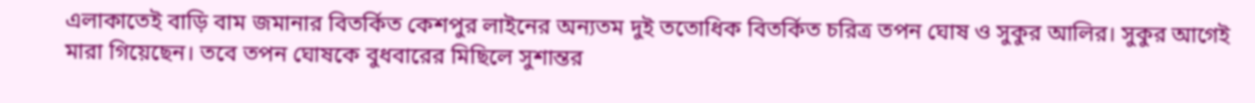এলাকাতেই বাড়ি বাম জমানার বিতর্কিত কেশপুর লাইনের অন্যতম দুই ততোধিক বিতর্কিত চরিত্র তপন ঘোষ ও সুকুর আলির। সুকুর আগেই মারা গিয়েছেন। তবে তপন ঘোষকে বুধবারের মিছিলে সুশান্তর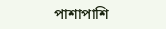পাশাপাশি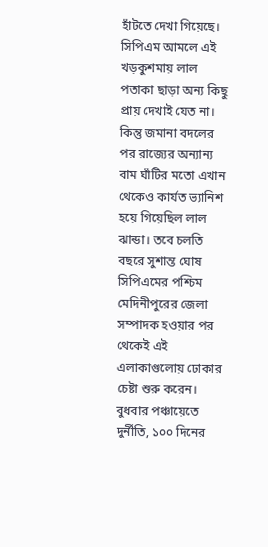হাঁটতে দেখা গিয়েছে।
সিপিএম আমলে এই খড়কুশমায় লাল পতাকা ছাড়া অন্য কিছু প্রায় দেখাই যেত না। কিন্তু জমানা বদলের পর রাজ্যের অন্যান্য বাম ঘাঁটির মতো এখান থেকেও কার্যত ভ্যানিশ হয়ে গিয়েছিল লাল ঝান্ডা। তবে চলতি বছরে সুশান্ত ঘোষ সিপিএমের পশ্চিম মেদিনীপুরের জেলা সম্পাদক হওয়ার পর থেকেই এই এলাকাগুলোয় ঢোকার চেষ্টা শুরু করেন। বুধবার পঞ্চায়েতে দুর্নীতি, ১০০ দিনের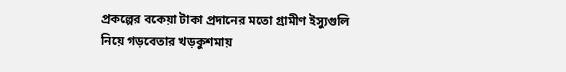প্রকল্পের বকেয়া টাকা প্রদানের মতো গ্রামীণ ইস্যুগুলি নিয়ে গড়বেতার খড়কুশমায়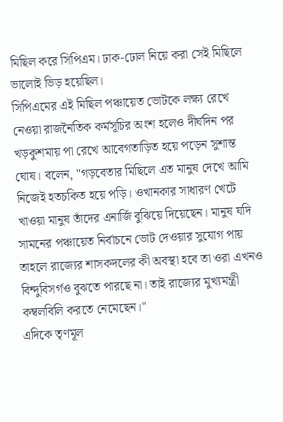মিছিল করে সিপিএম। ঢাক-ঢোল নিয়ে করা সেই মিছিলে ভালোই ভিড় হয়েছিল।
সিপিএমের এই মিছিল পঞ্চায়েত ভোটকে লক্ষ্য রেখে নেওয়া রাজনৈতিক কর্মসূচির অংশ হলেও দীর্ঘদিন পর খড়কুশমায় পা রেখে আবেগতাড়িত হয়ে পড়েন সুশান্ত ঘোষ। বলেন, "গড়বেতার মিছিলে এত মানুষ দেখে আমি নিজেই হতচকিত হয়ে পড়ি। ওখানকার সাধারণ খেটে খাওয়া মানুষ তাঁদের এনার্জি বুঝিয়ে দিয়েছেন। মানুষ যদি সামনের পঞ্চায়েত নির্বাচনে ভোট দেওয়ার সুযোগ পায় তাহলে রাজ্যের শাসকদলের কী অবস্থা হবে তা ওরা এখনও বিন্দুবিসর্গও বুঝতে পারছে না। তাই রাজ্যের মুখ্যমন্ত্রী কম্বলবিলি করতে নেমেছেন।"
এদিকে তৃণমূল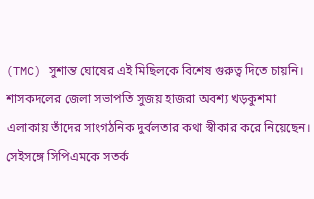(TMC) সুশান্ত ঘোষের এই মিছিলকে বিশেষ গুরুত্ব দিতে চায়নি। শাসকদলের জেলা সভাপতি সুজয় হাজরা অবশ্য খড়কুশমা এলাকায় তাঁদের সাংগঠনিক দুর্বলতার কথা স্বীকার করে নিয়েছেন। সেইসঙ্গে সিপিএমকে সতর্ক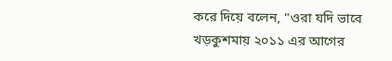করে দিয়ে বলেন, "ওরা যদি ভাবে খড়কুশমায় ২০১১ এর আগের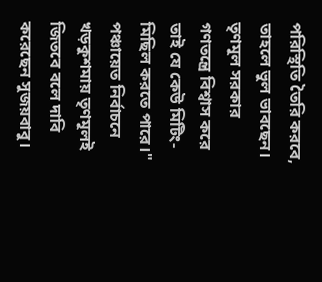পরিস্থিতি তৈরি করবে, তাহলে ভুল ভাবছেন। তৃণমূল সরকার গণতন্ত্রে বিশ্বাস করে তাই যে কেউ মিটিং-মিছিল করতে পারে।" পঞ্চায়েত নির্বাচনে খড়কুশমায় তৃণমূলই জিতবে বলে দাবি করেছেন সুজয়বাবু।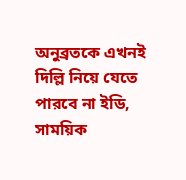অনুব্রতকে এখনই দিল্লি নিয়ে যেতে পারবে না ইডি, সাময়িক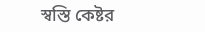স্বস্তি কেষ্টর